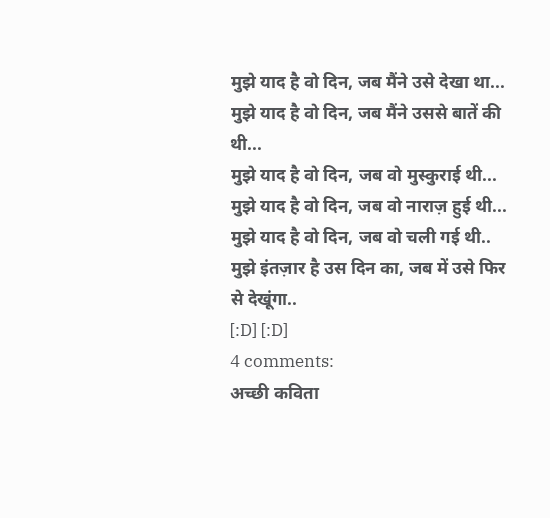मुझे याद है वो दिन, जब मैंने उसे देखा था...
मुझे याद है वो दिन, जब मैंने उससे बातें की थी...
मुझे याद है वो दिन, जब वो मुस्कुराई थी...
मुझे याद है वो दिन, जब वो नाराज़ हुई थी...
मुझे याद है वो दिन, जब वो चली गई थी..
मुझे इंतज़ार है उस दिन का, जब में उसे फिर से देखूंगा..
[:D] [:D]
4 comments:
अच्छी कविता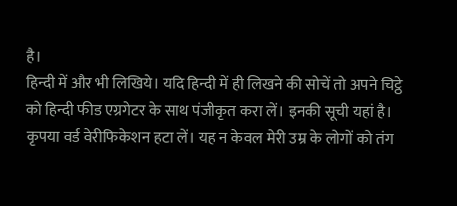है।
हिन्दी में और भी लिखिये। यदि हिन्दी में ही लिखने की सोचें तो अपने चिट्ठे को हिन्दी फीड एग्रगेटर के साथ पंजीकृत करा लें। इनकी सूची यहां है।
कृपया वर्ड वेरीफिकेशन हटा लें। यह न केवल मेरी उम्र के लोगों को तंग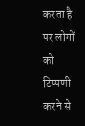करता है पर लोगों को टिप्पणी करने से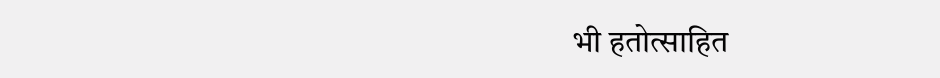भी हतोत्साहित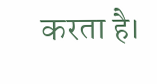करता है।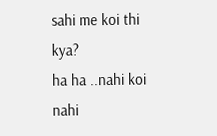sahi me koi thi kya?
ha ha ..nahi koi nahi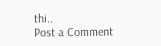thi..
Post a Comment